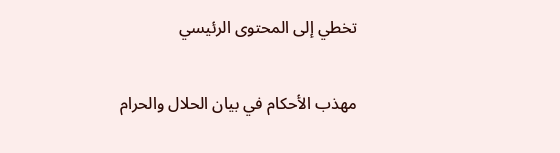تخطي إلى المحتوى الرئيسي

مهذب الأحكام في بيان الحلال والحرام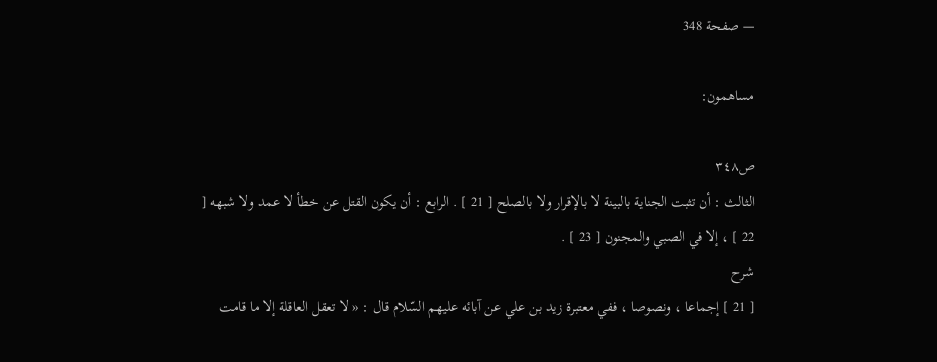— صفحة 348

مساهمون:

ص٣٤٨
الثالث : أن تثبت الجناية بالبينة لا بالإقرار ولا بالصلح [ 21 ] . الرابع : أن يكون القتل عن خطأ لا عمد ولا شبهه [ 22 ] ، إلا في الصبي والمجنون [ 23 ] .
شرح
[ 21 ] إجماعا ، ونصوصا ، ففي معتبرة زيد بن علي عن آبائه عليهم السّلام قال : « لا تعقل العاقلة إلا ما قامت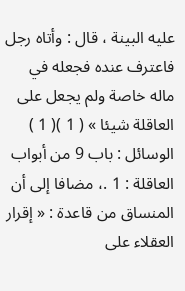عليه البينة ، قال : وأتاه رجل فاعترف عنده فجعله في ماله خاصة ولم يجعل على العاقلة شيئا » ( 1 )( 1 ) الوسائل : باب 9 من أبواب العاقلة : 1 .، مضافا إلى أن المنساق من قاعدة : « إقرار العقلاء على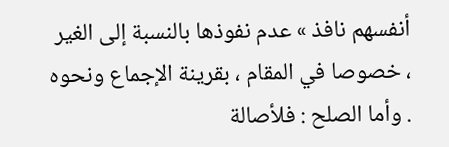أنفسهم نافذ » عدم نفوذها بالنسبة إلى الغير ، خصوصا في المقام ، بقرينة الإجماع ونحوه . وأما الصلح : فلأصالة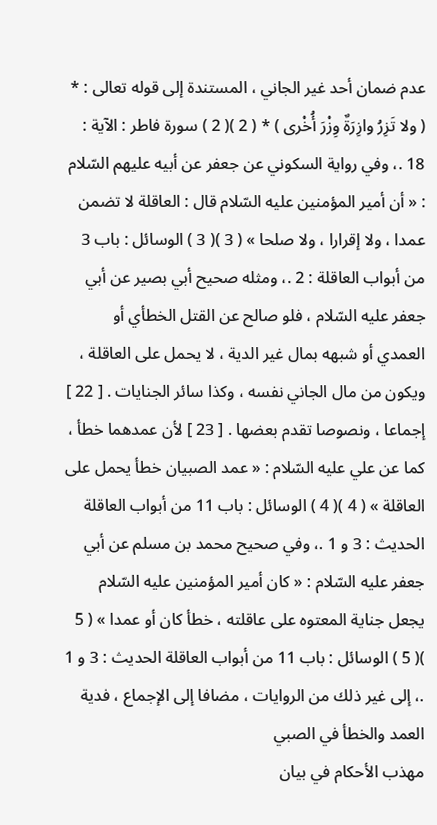عدم ضمان أحد غير الجاني ، المستندة إلى قوله تعالى : * ( ولا تَزِرُ وازِرَةٌ وِزْرَ أُخْرى ) * ( 2 )( 2 ) سورة فاطر : الآية : 18 .، وفي رواية السكوني عن جعفر عن أبيه عليهم السّلام : « أن أمير المؤمنين عليه السّلام قال : العاقلة لا تضمن عمدا ، ولا إقرارا ، ولا صلحا » ( 3 )( 3 ) الوسائل : باب 3 من أبواب العاقلة : 2 .، ومثله صحيح أبي بصير عن أبي جعفر عليه السّلام ، فلو صالح عن القتل الخطأي أو العمدي أو شبهه بمال غير الدية ، لا يحمل على العاقلة ، ويكون من مال الجاني نفسه ، وكذا سائر الجنايات . [ 22 ] إجماعا ، ونصوصا تقدم بعضها . [ 23 ] لأن عمدهما خطأ ، كما عن علي عليه السّلام : « عمد الصبيان خطأ يحمل على العاقلة » ( 4 )( 4 ) الوسائل : باب 11 من أبواب العاقلة الحديث : 3 و 1 .، وفي صحيح محمد بن مسلم عن أبي جعفر عليه السّلام : « كان أمير المؤمنين عليه السّلام يجعل جناية المعتوه على عاقلته ، خطأ كان أو عمدا » ( 5 )( 5 ) الوسائل : باب 11 من أبواب العاقلة الحديث : 3 و 1 .، إلى غير ذلك من الروايات ، مضافا إلى الإجماع ، فدية العمد والخطأ في الصبي
مهذب الأحكام في بيان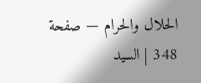الحلال والحرام — صفحة 348 | السيد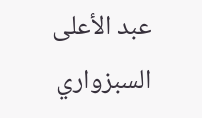عبد الأعلى السبزواري